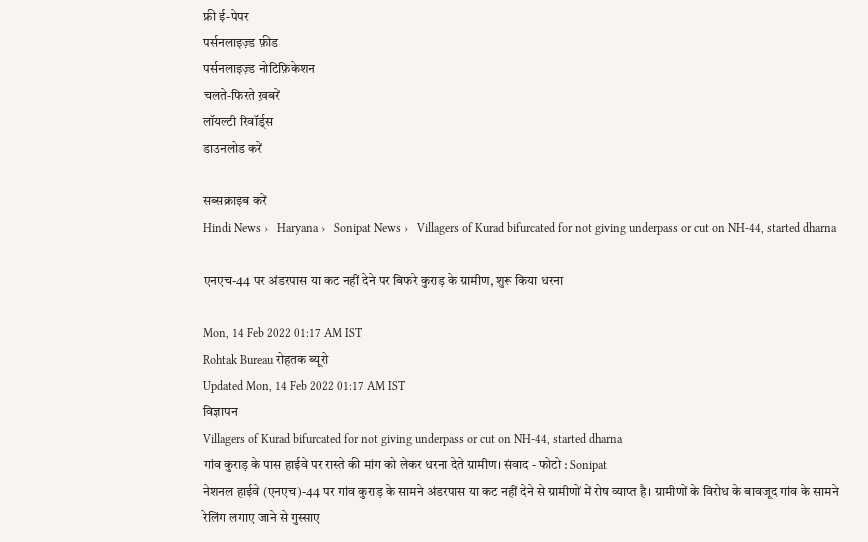फ्री ई-पेपर
पर्सनलाइज़्ड फ़ीड
पर्सनलाइज़्ड नोटिफ़िकेशन
चलते-फिरते ख़बरें
लॉयल्टी रिवॉर्ड्स
डाउनलोड करें

सब्सक्राइब करें
Hindi News ›   Haryana ›   Sonipat News ›   Villagers of Kurad bifurcated for not giving underpass or cut on NH-44, started dharna

एनएच-44 पर अंडरपास या कट नहीं देने पर बिफरे कुराड़ के ग्रामीण, शुरू किया धरना

Mon, 14 Feb 2022 01:17 AM IST
Rohtak Bureau रोहतक ब्यूरो
Updated Mon, 14 Feb 2022 01:17 AM IST
विज्ञापन
Villagers of Kurad bifurcated for not giving underpass or cut on NH-44, started dharna
गांव कुराड़ के पास हाईवे पर रास्ते की मांग को लेकर धरना देते ग्रामीण। संवाद - फोटो : Sonipat
नेशनल हाईवे (एनएच)-44 पर गांव कुराड़ के सामने अंडरपास या कट नहीं देने से ग्रामीणों में रोष व्याप्त है। ग्रामीणों के विरोध के बावजूद गांव के सामने रेलिंग लगाए जाने से गुस्साए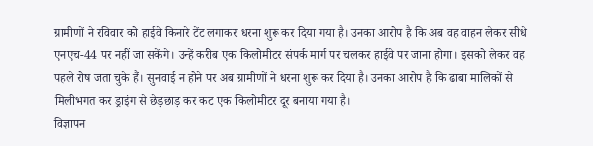ग्रामीणों ने रविवार को हाईवे किनारे टेंट लगाकर धरना शुरू कर दिया गया है। उनका आरोप है कि अब वह वाहन लेकर सीधे एनएच-44 पर नहीं जा सकेंगे। उन्हें करीब एक किलोमीटर संपर्क मार्ग पर चलकर हाईवे पर जाना होगा। इसको लेकर वह पहले रोष जता चुके हैं। सुनवाई न होने पर अब ग्रामीणों ने धरना शुरू कर दिया है। उनका आरोप है कि ढाबा मालिकों से मिलीभगत कर ड्राइंग से छेड़छाड़ कर कट एक किलोमीटर दूर बनाया गया है।
विज्ञापन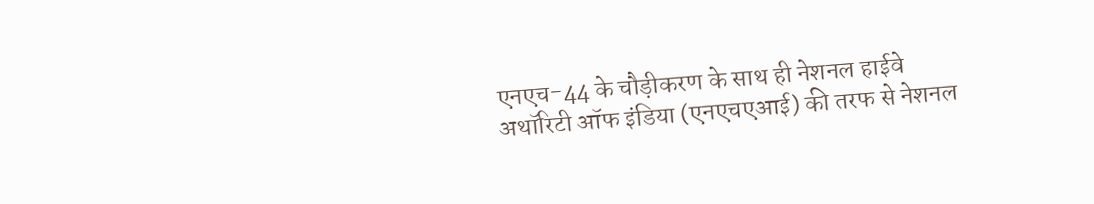एनएच-44 के चौड़ीकरण के साथ ही नेशनल हाईवे अथॉरिटी ऑफ इंडिया (एनएचएआई) की तरफ से नेशनल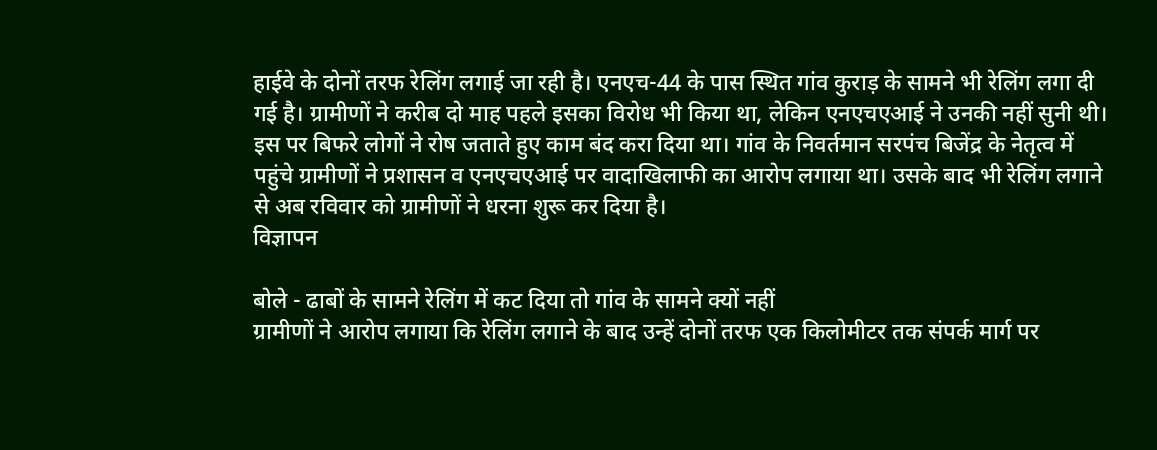हाईवे के दोनों तरफ रेलिंग लगाई जा रही है। एनएच-44 के पास स्थित गांव कुराड़ के सामने भी रेलिंग लगा दी गई है। ग्रामीणों ने करीब दो माह पहले इसका विरोध भी किया था, लेकिन एनएचएआई ने उनकी नहीं सुनी थी। इस पर बिफरे लोगों ने रोष जताते हुए काम बंद करा दिया था। गांव के निवर्तमान सरपंच बिजेंद्र के नेतृत्व में पहुंचे ग्रामीणों ने प्रशासन व एनएचएआई पर वादाखिलाफी का आरोप लगाया था। उसके बाद भी रेलिंग लगाने से अब रविवार को ग्रामीणों ने धरना शुरू कर दिया है।
विज्ञापन

बोले - ढाबों के सामने रेलिंग में कट दिया तो गांव के सामने क्यों नहीं
ग्रामीणों ने आरोप लगाया कि रेलिंग लगाने के बाद उन्हें दोनों तरफ एक किलोमीटर तक संपर्क मार्ग पर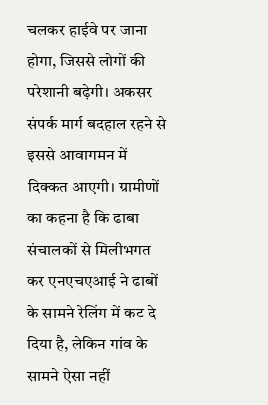चलकर हाईवे पर जाना होगा, जिससे लोगों की परेशानी बढ़ेगी। अकसर संपर्क मार्ग बदहाल रहने से इससे आवागमन में दिक्कत आएगी। ग्रामीणों का कहना है कि ढाबा संचालकों से मिलीभगत कर एनएचएआई ने ढाबों के सामने रेलिंग में कट दे दिया है, लेकिन गांव के सामने ऐसा नहीं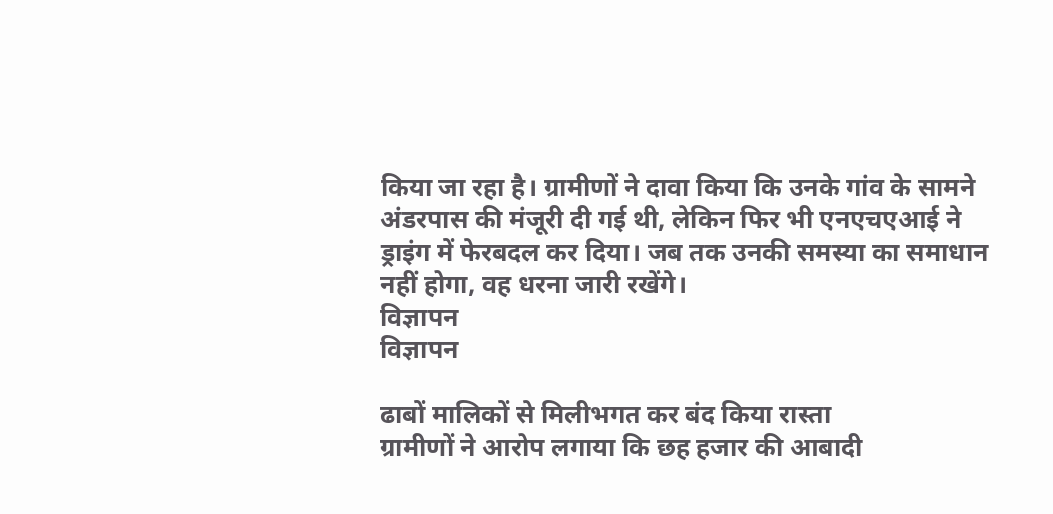किया जा रहा है। ग्रामीणों ने दावा किया कि उनके गांव के सामने अंडरपास की मंजूरी दी गई थी, लेकिन फिर भी एनएचएआई ने ड्राइंग में फेरबदल कर दिया। जब तक उनकी समस्या का समाधान नहीं होगा, वह धरना जारी रखेंगे।
विज्ञापन
विज्ञापन

ढाबों मालिकों से मिलीभगत कर बंद किया रास्ता
ग्रामीणों ने आरोप लगाया कि छह हजार की आबादी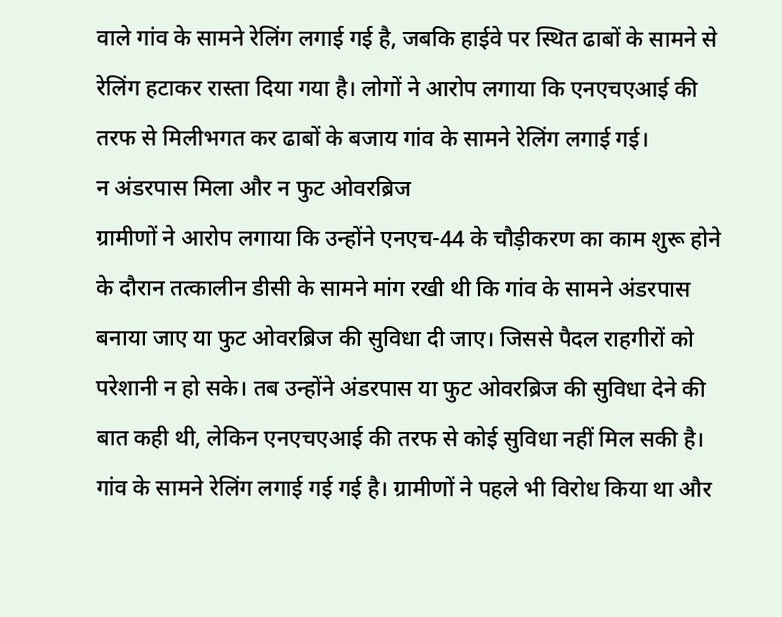वाले गांव के सामने रेलिंग लगाई गई है, जबकि हाईवे पर स्थित ढाबों के सामने से रेलिंग हटाकर रास्ता दिया गया है। लोगों ने आरोप लगाया कि एनएचएआई की तरफ से मिलीभगत कर ढाबों के बजाय गांव के सामने रेलिंग लगाई गई।
न अंडरपास मिला और न फुट ओवरब्रिज
ग्रामीणों ने आरोप लगाया कि उन्होंने एनएच-44 के चौड़ीकरण का काम शुरू होने के दौरान तत्कालीन डीसी के सामने मांग रखी थी कि गांव के सामने अंडरपास बनाया जाए या फुट ओवरब्रिज की सुविधा दी जाए। जिससे पैदल राहगीरों को परेशानी न हो सके। तब उन्होंने अंडरपास या फुट ओवरब्रिज की सुविधा देने की बात कही थी, लेकिन एनएचएआई की तरफ से कोई सुविधा नहीं मिल सकी है।
गांव के सामने रेलिंग लगाई गई गई है। ग्रामीणों ने पहले भी विरोध किया था और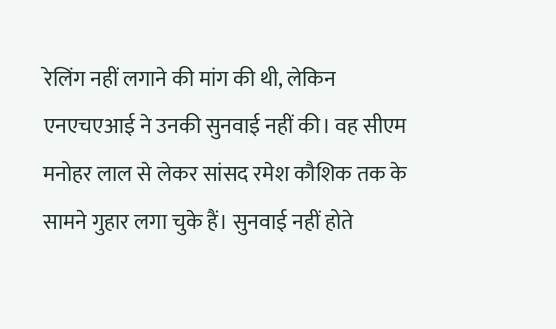रेलिंग नहीं लगाने की मांग की थी, लेकिन एनएचएआई ने उनकी सुनवाई नहीं की। वह सीएम मनोहर लाल से लेकर सांसद रमेश कौशिक तक के सामने गुहार लगा चुके हैं। सुनवाई नहीं होते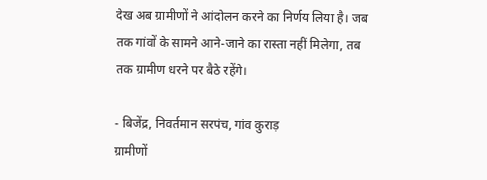देख अब ग्रामीणों ने आंदोलन करने का निर्णय लिया है। जब तक गांवों के सामने आने-जाने का रास्ता नहीं मिलेगा, तब तक ग्रामीण धरने पर बैठे रहेंगे।

- बिजेंद्र, निवर्तमान सरपंच, गांव कुराड़
ग्रामीणों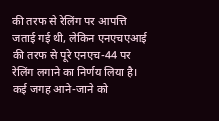की तरफ से रेलिंग पर आपत्ति जताई गई थी, लेकिन एनएचएआई की तरफ से पूरे एनएच-44 पर रेलिंग लगाने का निर्णय लिया है। कई जगह आने-जाने को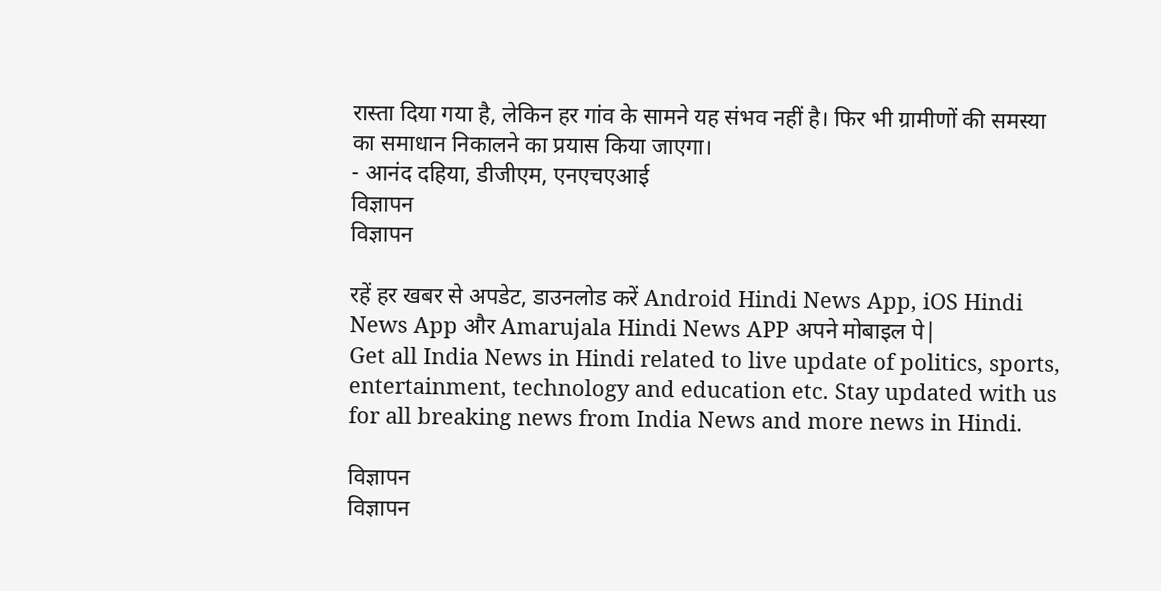रास्ता दिया गया है, लेकिन हर गांव के सामने यह संभव नहीं है। फिर भी ग्रामीणों की समस्या का समाधान निकालने का प्रयास किया जाएगा।
- आनंद दहिया, डीजीएम, एनएचएआई
विज्ञापन
विज्ञापन

रहें हर खबर से अपडेट, डाउनलोड करें Android Hindi News App, iOS Hindi News App और Amarujala Hindi News APP अपने मोबाइल पे|
Get all India News in Hindi related to live update of politics, sports, entertainment, technology and education etc. Stay updated with us for all breaking news from India News and more news in Hindi.

विज्ञापन
विज्ञापन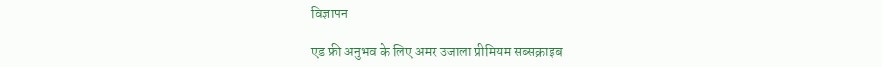विज्ञापन

एड फ्री अनुभव के लिए अमर उजाला प्रीमियम सब्सक्राइब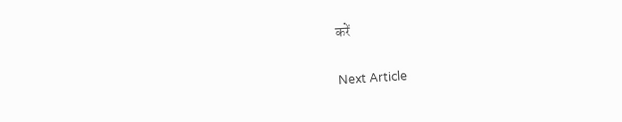करें

Next Article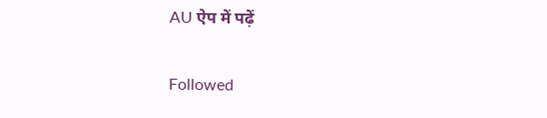AU ऐप में पढ़ें

Followed